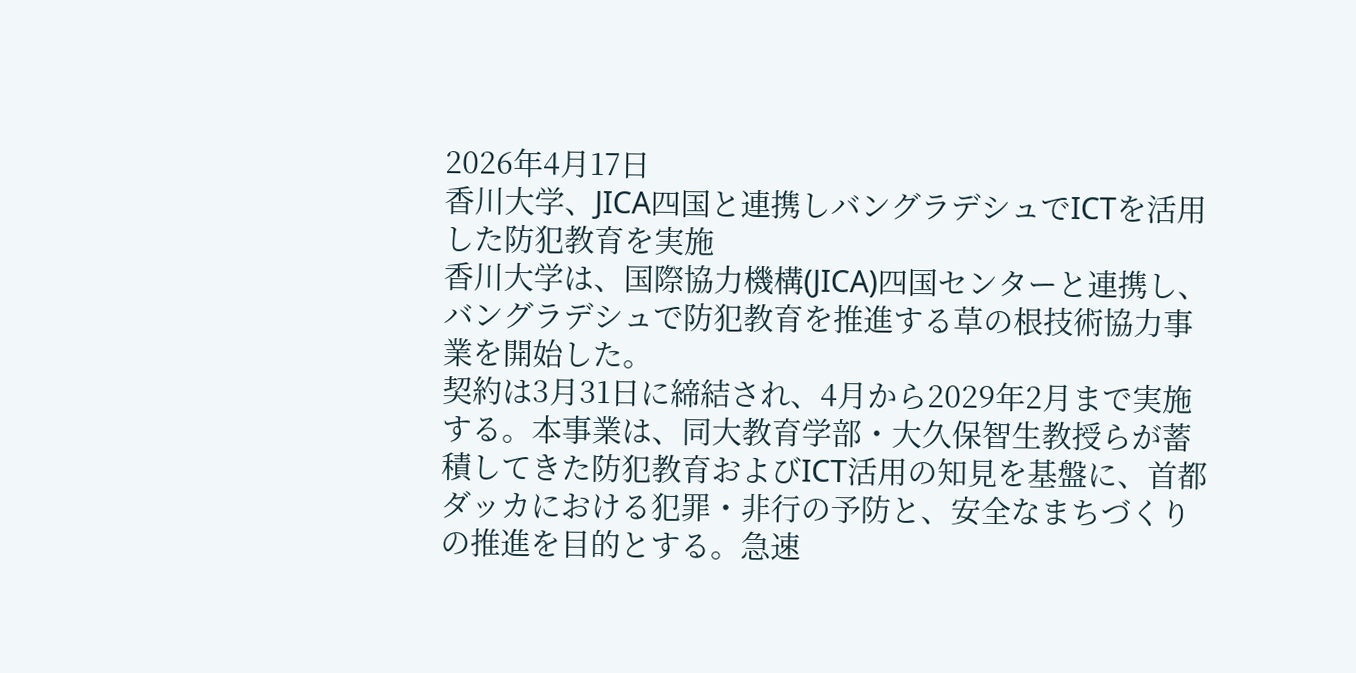2026年4月17日
香川大学、JICA四国と連携しバングラデシュでICTを活用した防犯教育を実施
香川大学は、国際協力機構(JICA)四国センターと連携し、バングラデシュで防犯教育を推進する草の根技術協力事業を開始した。
契約は3月31日に締結され、4月から2029年2月まで実施する。本事業は、同大教育学部・大久保智生教授らが蓄積してきた防犯教育およびICT活用の知見を基盤に、首都ダッカにおける犯罪・非行の予防と、安全なまちづくりの推進を目的とする。急速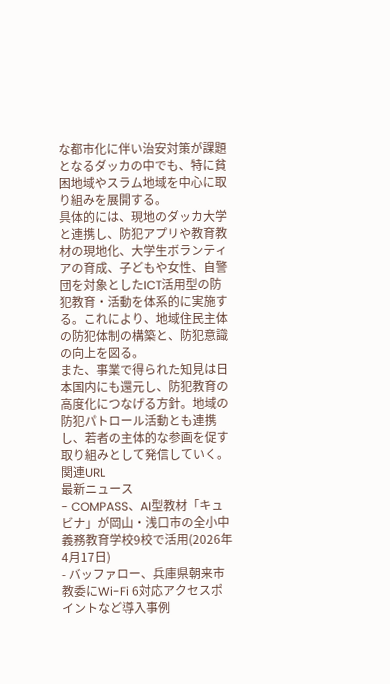な都市化に伴い治安対策が課題となるダッカの中でも、特に貧困地域やスラム地域を中心に取り組みを展開する。
具体的には、現地のダッカ大学と連携し、防犯アプリや教育教材の現地化、大学生ボランティアの育成、子どもや女性、自警団を対象としたICT活用型の防犯教育・活動を体系的に実施する。これにより、地域住民主体の防犯体制の構築と、防犯意識の向上を図る。
また、事業で得られた知見は日本国内にも還元し、防犯教育の高度化につなげる方針。地域の防犯パトロール活動とも連携し、若者の主体的な参画を促す取り組みとして発信していく。
関連URL
最新ニュース
- COMPASS、AI型教材「キュビナ」が岡山・浅口市の全小中義務教育学校9校で活用(2026年4月17日)
- バッファロー、兵庫県朝来市教委にWi-Fi 6対応アクセスポイントなど導入事例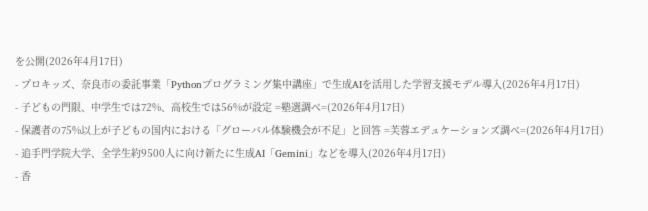を公開(2026年4月17日)
- プロキッズ、奈良市の委託事業「Pythonプログラミング集中講座」で生成AIを活用した学習支援モデル導入(2026年4月17日)
- 子どもの門限、中学生では72%、高校生では56%が設定 =塾選調べ=(2026年4月17日)
- 保護者の75%以上が子どもの国内における「グローバル体験機会が不足」と回答 =芙蓉エデュケーションズ調べ=(2026年4月17日)
- 追手門学院大学、全学生約9500人に向け新たに生成AI「Gemini」などを導入(2026年4月17日)
- 香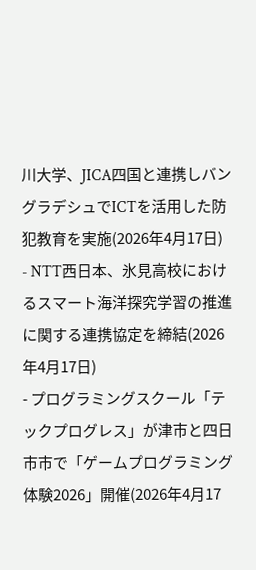川大学、JICA四国と連携しバングラデシュでICTを活用した防犯教育を実施(2026年4月17日)
- NTT西日本、氷見高校におけるスマート海洋探究学習の推進に関する連携協定を締結(2026年4月17日)
- プログラミングスクール「テックプログレス」が津市と四日市市で「ゲームプログラミング体験2026」開催(2026年4月17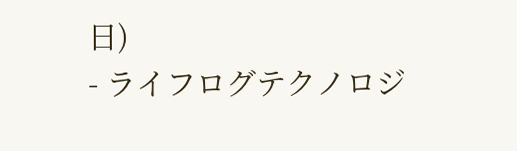日)
- ライフログテクノロジ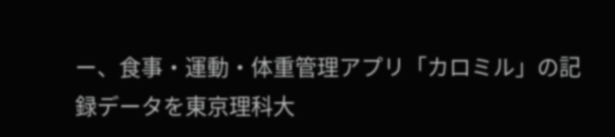ー、食事・運動・体重管理アプリ「カロミル」の記録データを東京理科大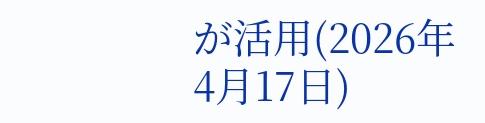が活用(2026年4月17日)